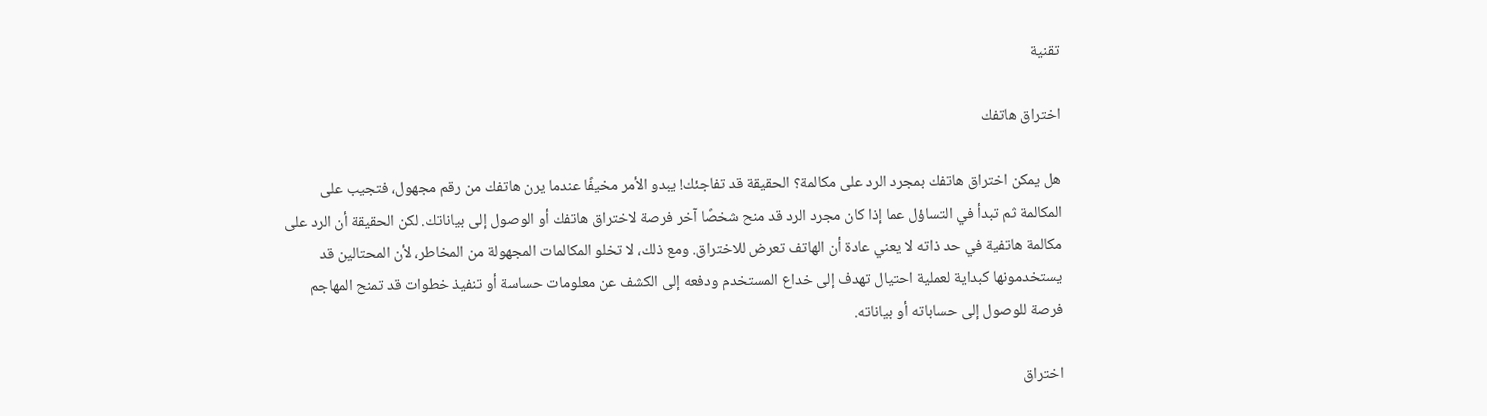تقنية

اختراق هاتفك

هل يمكن اختراق هاتفك بمجرد الرد على مكالمة؟ الحقيقة قد تفاجئك! يبدو الأمر مخيفًا عندما يرن هاتفك من رقم مجهول، فتجيب على المكالمة ثم تبدأ في التساؤل عما إذا كان مجرد الرد قد منح شخصًا آخر فرصة لاختراق هاتفك أو الوصول إلى بياناتك. لكن الحقيقة أن الرد على مكالمة هاتفية في حد ذاته لا يعني عادة أن الهاتف تعرض للاختراق. ومع ذلك، لا تخلو المكالمات المجهولة من المخاطر، لأن المحتالين قد يستخدمونها كبداية لعملية احتيال تهدف إلى خداع المستخدم ودفعه إلى الكشف عن معلومات حساسة أو تنفيذ خطوات قد تمنح المهاجم فرصة للوصول إلى حساباته أو بياناته.

اختراق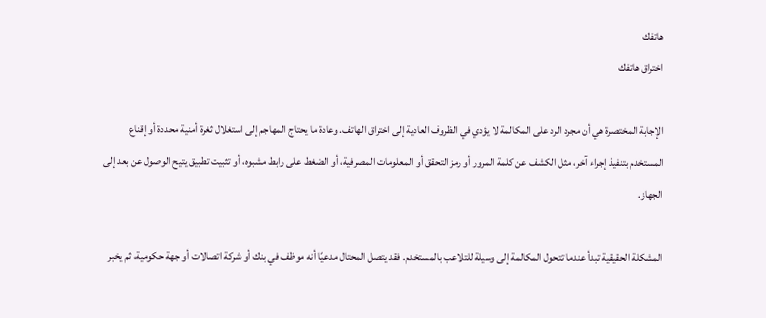هاتفك
اختراق هاتفك

الإجابة المختصرة هي أن مجرد الرد على المكالمة لا يؤدي في الظروف العادية إلى اختراق الهاتف. وعادة ما يحتاج المهاجم إلى استغلال ثغرة أمنية محددة أو إقناع المستخدم بتنفيذ إجراء آخر، مثل الكشف عن كلمة المرور أو رمز التحقق أو المعلومات المصرفية، أو الضغط على رابط مشبوه، أو تثبيت تطبيق يتيح الوصول عن بعد إلى الجهاز.

المشكلة الحقيقية تبدأ عندما تتحول المكالمة إلى وسيلة للتلاعب بالمستخدم. فقد يتصل المحتال مدعيًا أنه موظف في بنك أو شركة اتصالات أو جهة حكومية، ثم يخبر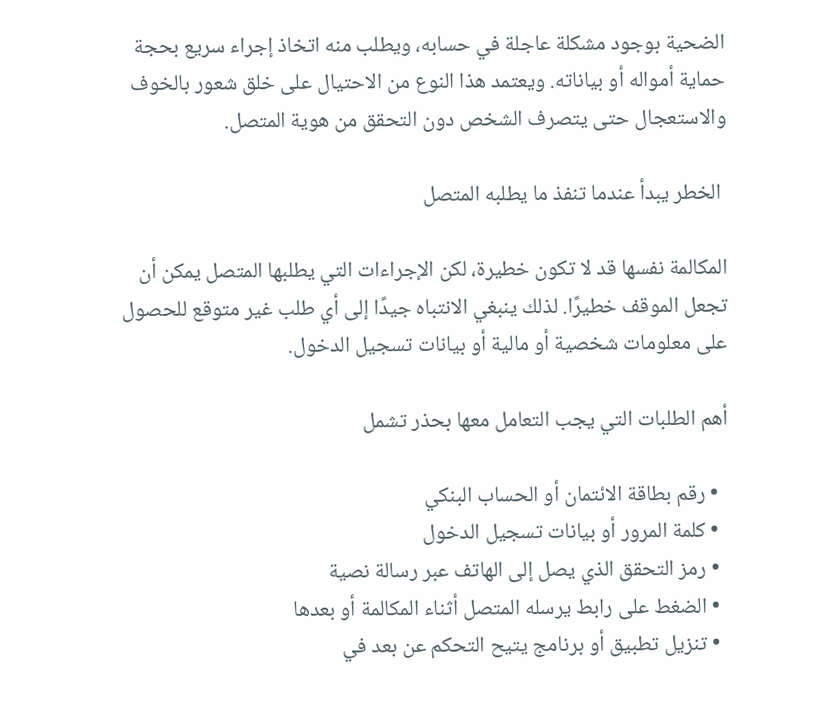الضحية بوجود مشكلة عاجلة في حسابه، ويطلب منه اتخاذ إجراء سريع بحجة حماية أمواله أو بياناته. ويعتمد هذا النوع من الاحتيال على خلق شعور بالخوف والاستعجال حتى يتصرف الشخص دون التحقق من هوية المتصل.

 الخطر يبدأ عندما تنفذ ما يطلبه المتصل

المكالمة نفسها قد لا تكون خطيرة، لكن الإجراءات التي يطلبها المتصل يمكن أن تجعل الموقف خطيرًا. لذلك ينبغي الانتباه جيدًا إلى أي طلب غير متوقع للحصول على معلومات شخصية أو مالية أو بيانات تسجيل الدخول.

أهم الطلبات التي يجب التعامل معها بحذر تشمل

  • رقم بطاقة الائتمان أو الحساب البنكي
  • كلمة المرور أو بيانات تسجيل الدخول
  • رمز التحقق الذي يصل إلى الهاتف عبر رسالة نصية
  • الضغط على رابط يرسله المتصل أثناء المكالمة أو بعدها
  • تنزيل تطبيق أو برنامج يتيح التحكم عن بعد في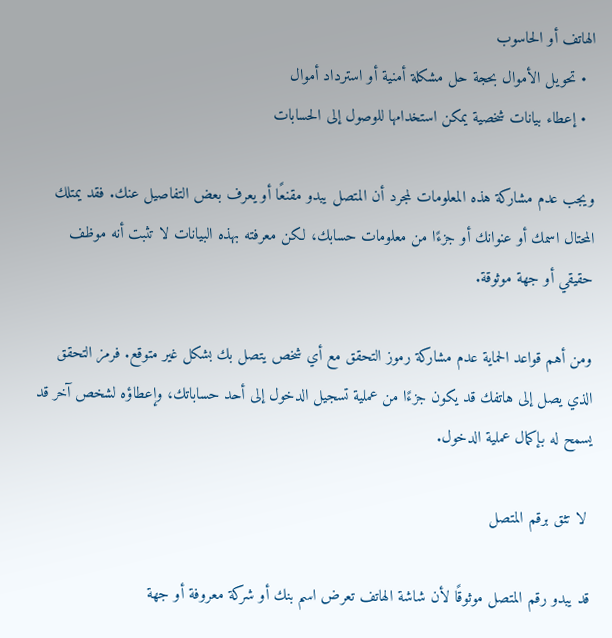الهاتف أو الحاسوب
  • تحويل الأموال بحجة حل مشكلة أمنية أو استرداد أموال
  • إعطاء بيانات شخصية يمكن استخدامها للوصول إلى الحسابات

ويجب عدم مشاركة هذه المعلومات لمجرد أن المتصل يبدو مقنعًا أو يعرف بعض التفاصيل عنك. فقد يمتلك المحتال اسمك أو عنوانك أو جزءًا من معلومات حسابك، لكن معرفته بهذه البيانات لا تثبت أنه موظف حقيقي أو جهة موثوقة.

ومن أهم قواعد الحماية عدم مشاركة رموز التحقق مع أي شخص يتصل بك بشكل غير متوقع. فرمز التحقق الذي يصل إلى هاتفك قد يكون جزءًا من عملية تسجيل الدخول إلى أحد حساباتك، وإعطاؤه لشخص آخر قد يسمح له بإكمال عملية الدخول.

 لا تثق برقم المتصل

قد يبدو رقم المتصل موثوقًا لأن شاشة الهاتف تعرض اسم بنك أو شركة معروفة أو جهة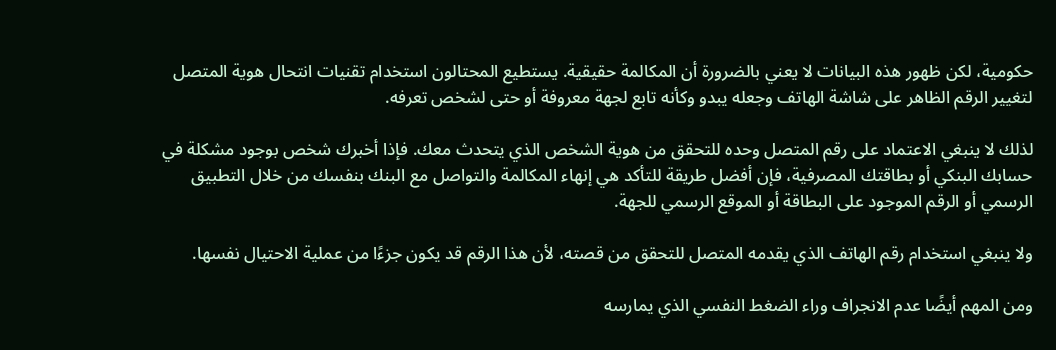حكومية، لكن ظهور هذه البيانات لا يعني بالضرورة أن المكالمة حقيقية. يستطيع المحتالون استخدام تقنيات انتحال هوية المتصل لتغيير الرقم الظاهر على شاشة الهاتف وجعله يبدو وكأنه تابع لجهة معروفة أو حتى لشخص تعرفه.

لذلك لا ينبغي الاعتماد على رقم المتصل وحده للتحقق من هوية الشخص الذي يتحدث معك. فإذا أخبرك شخص بوجود مشكلة في حسابك البنكي أو بطاقتك المصرفية، فإن أفضل طريقة للتأكد هي إنهاء المكالمة والتواصل مع البنك بنفسك من خلال التطبيق الرسمي أو الرقم الموجود على البطاقة أو الموقع الرسمي للجهة.

ولا ينبغي استخدام رقم الهاتف الذي يقدمه المتصل للتحقق من قصته، لأن هذا الرقم قد يكون جزءًا من عملية الاحتيال نفسها.

ومن المهم أيضًا عدم الانجراف وراء الضغط النفسي الذي يمارسه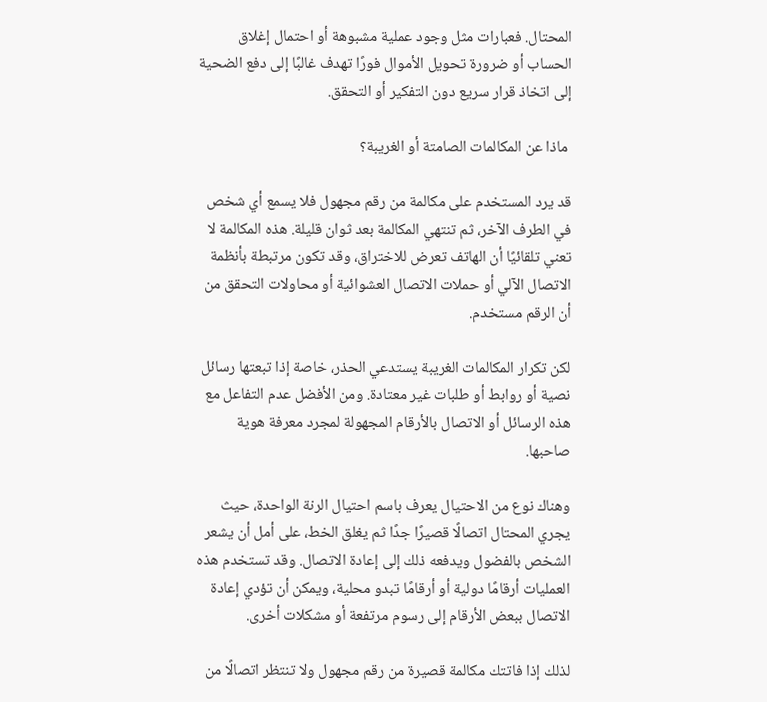المحتال. فعبارات مثل وجود عملية مشبوهة أو احتمال إغلاق الحساب أو ضرورة تحويل الأموال فورًا تهدف غالبًا إلى دفع الضحية إلى اتخاذ قرار سريع دون التفكير أو التحقق.

 ماذا عن المكالمات الصامتة أو الغريبة؟

قد يرد المستخدم على مكالمة من رقم مجهول فلا يسمع أي شخص في الطرف الآخر، ثم تنتهي المكالمة بعد ثوان قليلة. هذه المكالمة لا تعني تلقائيًا أن الهاتف تعرض للاختراق، وقد تكون مرتبطة بأنظمة الاتصال الآلي أو حملات الاتصال العشوائية أو محاولات التحقق من أن الرقم مستخدم.

لكن تكرار المكالمات الغريبة يستدعي الحذر، خاصة إذا تبعتها رسائل نصية أو روابط أو طلبات غير معتادة. ومن الأفضل عدم التفاعل مع هذه الرسائل أو الاتصال بالأرقام المجهولة لمجرد معرفة هوية صاحبها.

وهناك نوع من الاحتيال يعرف باسم احتيال الرنة الواحدة، حيث يجري المحتال اتصالًا قصيرًا جدًا ثم يغلق الخط، على أمل أن يشعر الشخص بالفضول ويدفعه ذلك إلى إعادة الاتصال. وقد تستخدم هذه العمليات أرقامًا دولية أو أرقامًا تبدو محلية، ويمكن أن تؤدي إعادة الاتصال ببعض الأرقام إلى رسوم مرتفعة أو مشكلات أخرى.

لذلك إذا فاتتك مكالمة قصيرة من رقم مجهول ولا تنتظر اتصالًا من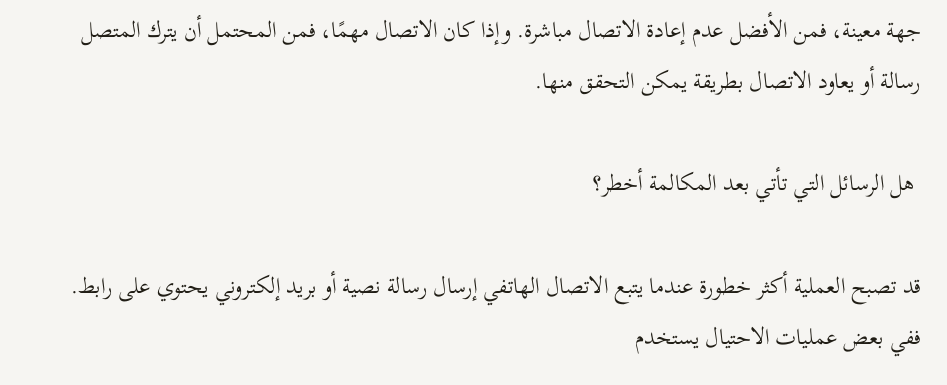جهة معينة، فمن الأفضل عدم إعادة الاتصال مباشرة. وإذا كان الاتصال مهمًا، فمن المحتمل أن يترك المتصل رسالة أو يعاود الاتصال بطريقة يمكن التحقق منها.

 هل الرسائل التي تأتي بعد المكالمة أخطر؟

قد تصبح العملية أكثر خطورة عندما يتبع الاتصال الهاتفي إرسال رسالة نصية أو بريد إلكتروني يحتوي على رابط. ففي بعض عمليات الاحتيال يستخدم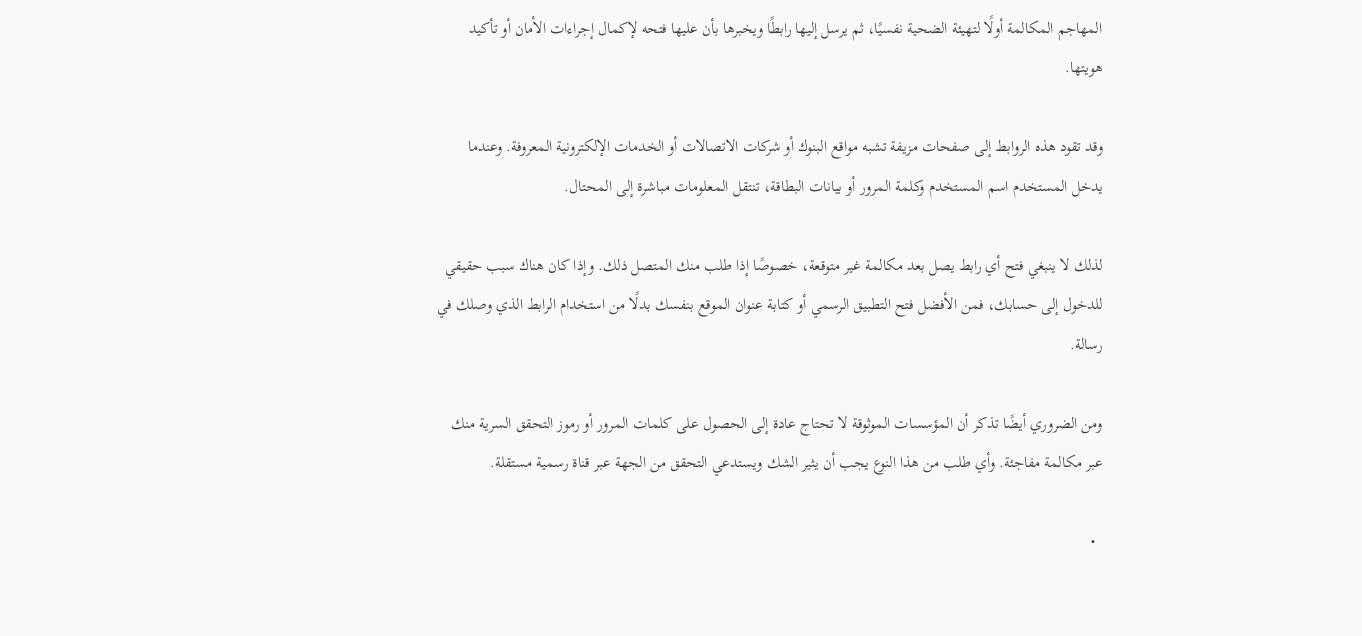المهاجم المكالمة أولًا لتهيئة الضحية نفسيًا، ثم يرسل إليها رابطًا ويخبرها بأن عليها فتحه لإكمال إجراءات الأمان أو تأكيد هويتها.

وقد تقود هذه الروابط إلى صفحات مزيفة تشبه مواقع البنوك أو شركات الاتصالات أو الخدمات الإلكترونية المعروفة. وعندما يدخل المستخدم اسم المستخدم وكلمة المرور أو بيانات البطاقة، تنتقل المعلومات مباشرة إلى المحتال.

لذلك لا ينبغي فتح أي رابط يصل بعد مكالمة غير متوقعة، خصوصًا إذا طلب منك المتصل ذلك. وإذا كان هناك سبب حقيقي للدخول إلى حسابك، فمن الأفضل فتح التطبيق الرسمي أو كتابة عنوان الموقع بنفسك بدلًا من استخدام الرابط الذي وصلك في رسالة.

ومن الضروري أيضًا تذكر أن المؤسسات الموثوقة لا تحتاج عادة إلى الحصول على كلمات المرور أو رموز التحقق السرية منك عبر مكالمة مفاجئة. وأي طلب من هذا النوع يجب أن يثير الشك ويستدعي التحقق من الجهة عبر قناة رسمية مستقلة.

  •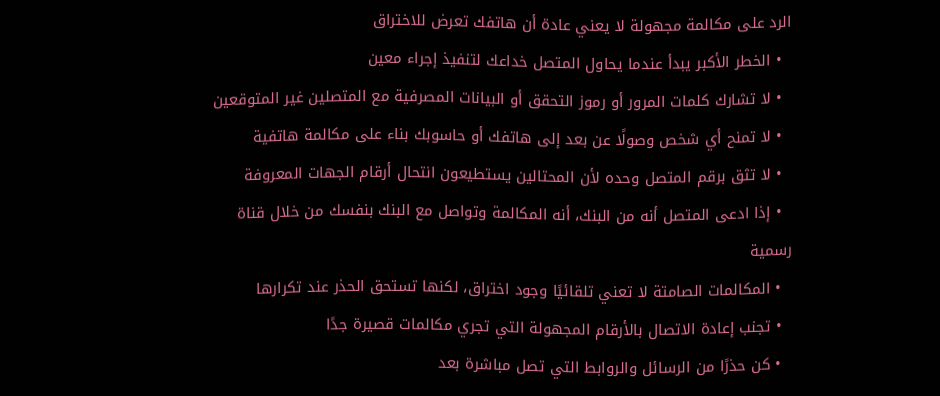الرد على مكالمة مجهولة لا يعني عادة أن هاتفك تعرض للاختراق
  • الخطر الأكبر يبدأ عندما يحاول المتصل خداعك لتنفيذ إجراء معين
  • لا تشارك كلمات المرور أو رموز التحقق أو البيانات المصرفية مع المتصلين غير المتوقعين
  • لا تمنح أي شخص وصولًا عن بعد إلى هاتفك أو حاسوبك بناء على مكالمة هاتفية
  • لا تثق برقم المتصل وحده لأن المحتالين يستطيعون انتحال أرقام الجهات المعروفة
  • إذا ادعى المتصل أنه من البنك، أنه المكالمة وتواصل مع البنك بنفسك من خلال قناة رسمية
  • المكالمات الصامتة لا تعني تلقائيًا وجود اختراق، لكنها تستحق الحذر عند تكرارها
  • تجنب إعادة الاتصال بالأرقام المجهولة التي تجري مكالمات قصيرة جدًا
  • كن حذرًا من الرسائل والروابط التي تصل مباشرة بعد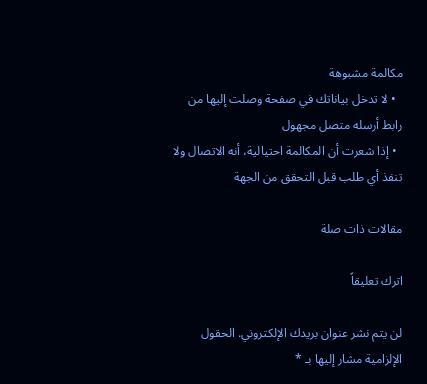مكالمة مشبوهة
  • لا تدخل بياناتك في صفحة وصلت إليها من رابط أرسله متصل مجهول
  • إذا شعرت أن المكالمة احتيالية، أنه الاتصال ولا تنفذ أي طلب قبل التحقق من الجهة

مقالات ذات صلة

اترك تعليقاً

لن يتم نشر عنوان بريدك الإلكتروني. الحقول الإلزامية مشار إليها بـ *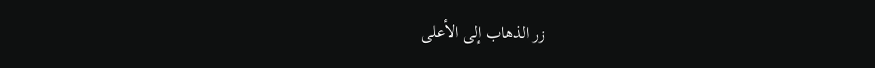زر الذهاب إلى الأعلى